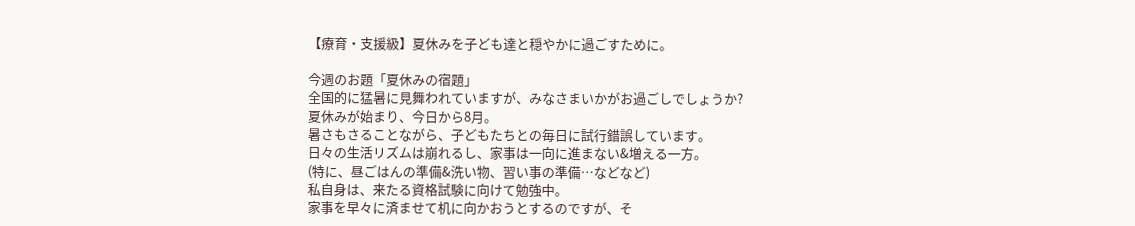【療育・支援級】夏休みを子ども達と穏やかに過ごすために。

今週のお題「夏休みの宿題」
全国的に猛暑に見舞われていますが、みなさまいかがお過ごしでしょうか?
夏休みが始まり、今日から8月。
暑さもさることながら、子どもたちとの毎日に試行錯誤しています。
日々の生活リズムは崩れるし、家事は一向に進まない&増える一方。
(特に、昼ごはんの準備&洗い物、習い事の準備…などなど)
私自身は、来たる資格試験に向けて勉強中。
家事を早々に済ませて机に向かおうとするのですが、そ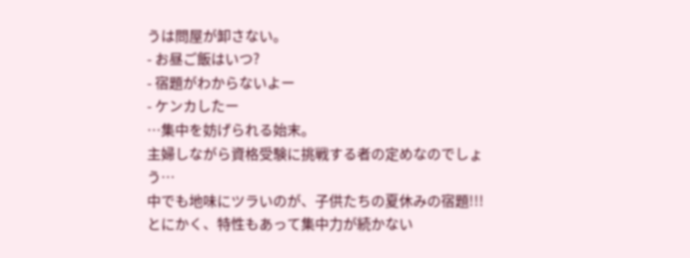うは問屋が卸さない。
- お昼ご飯はいつ?
- 宿題がわからないよー
- ケンカしたー
…集中を妨げられる始末。
主婦しながら資格受験に挑戦する者の定めなのでしょう…
中でも地味にツラいのが、子供たちの夏休みの宿題!!!
とにかく、特性もあって集中力が続かない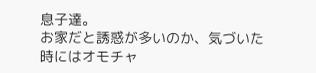息子達。
お家だと誘惑が多いのか、気づいた時にはオモチャ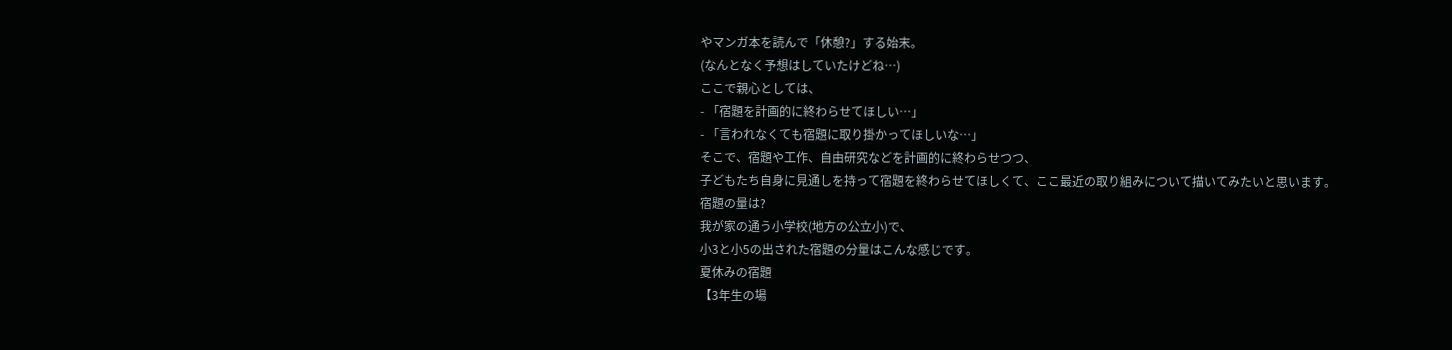やマンガ本を読んで「休憩?」する始末。
(なんとなく予想はしていたけどね…)
ここで親心としては、
- 「宿題を計画的に終わらせてほしい…」
- 「言われなくても宿題に取り掛かってほしいな…」
そこで、宿題や工作、自由研究などを計画的に終わらせつつ、
子どもたち自身に見通しを持って宿題を終わらせてほしくて、ここ最近の取り組みについて描いてみたいと思います。
宿題の量は?
我が家の通う小学校(地方の公立小)で、
小3と小5の出された宿題の分量はこんな感じです。
夏休みの宿題
【3年生の場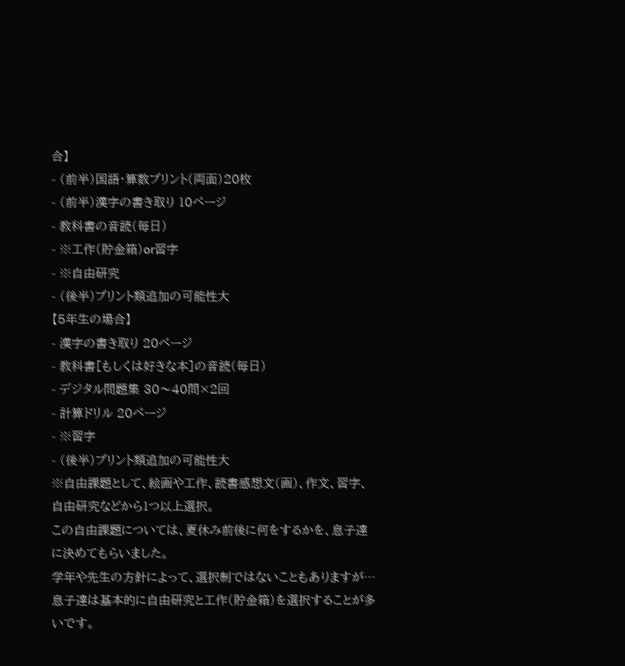合】
- (前半)国語・算数プリント(両面)20枚
- (前半)漢字の書き取り 10ページ
- 教科書の音読(毎日)
- ※工作(貯金箱)or習字
- ※自由研究
- (後半)プリント類追加の可能性大
【5年生の場合】
- 漢字の書き取り 20ページ
- 教科書[もしくは好きな本]の音読(毎日)
- デジタル問題集 30〜40問×2回
- 計算ドリル 20ページ
- ※習字
- (後半)プリント類追加の可能性大
※自由課題として、絵画や工作、読書感想文(画)、作文、習字、自由研究などから1つ以上選択。
この自由課題については、夏休み前後に何をするかを、息子達に決めてもらいました。
学年や先生の方針によって、選択制ではないこともありますが…
息子達は基本的に自由研究と工作(貯金箱)を選択することが多いです。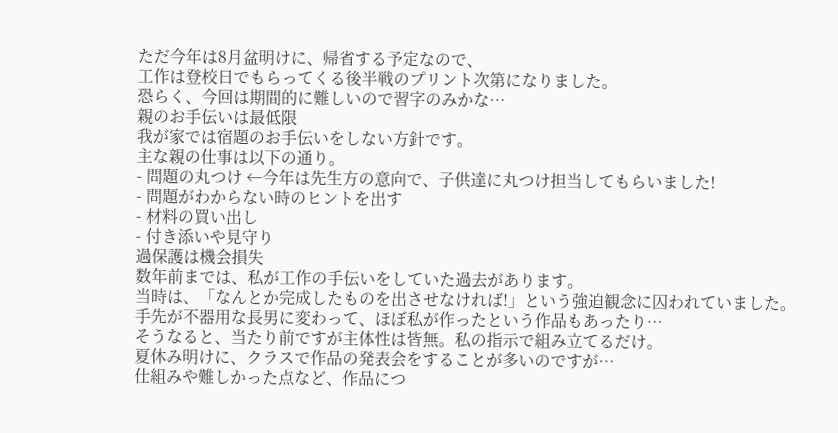ただ今年は8月盆明けに、帰省する予定なので、
工作は登校日でもらってくる後半戦のプリント次第になりました。
恐らく、今回は期間的に難しいので習字のみかな…
親のお手伝いは最低限
我が家では宿題のお手伝いをしない方針です。
主な親の仕事は以下の通り。
- 問題の丸つけ ←今年は先生方の意向で、子供達に丸つけ担当してもらいました!
- 問題がわからない時のヒントを出す
- 材料の買い出し
- 付き添いや見守り
過保護は機会損失
数年前までは、私が工作の手伝いをしていた過去があります。
当時は、「なんとか完成したものを出させなければ!」という強迫観念に囚われていました。
手先が不器用な長男に変わって、ほぼ私が作ったという作品もあったり…
そうなると、当たり前ですが主体性は皆無。私の指示で組み立てるだけ。
夏休み明けに、クラスで作品の発表会をすることが多いのですが…
仕組みや難しかった点など、作品につ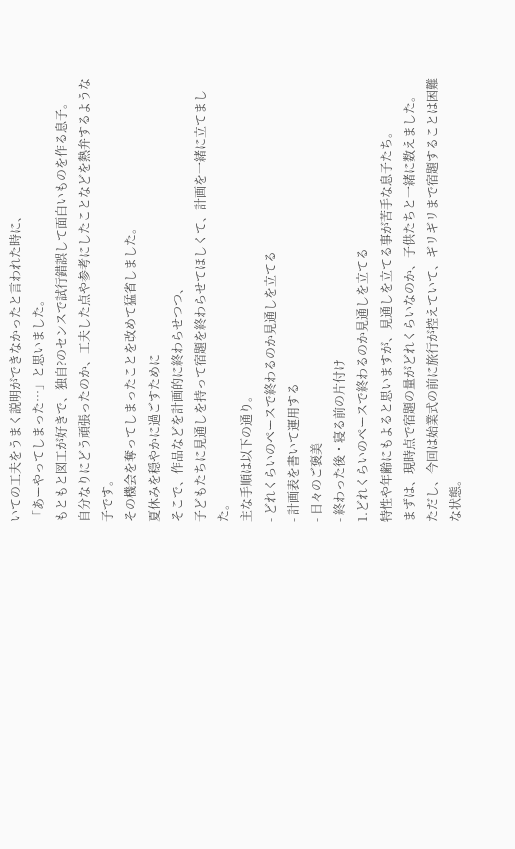いての工夫をうまく説明ができなかったと言われた時に、
「あーやってしまった…」と思いました。
もともと図工が好きで、独自?のセンスで試行錯誤して面白いものを作る息子。
自分なりにどう頑張ったのか、工夫した点や参考にしたことなどを熱弁するような子です。
その機会を奪ってしまったことを改めて猛省しました。
夏休みを穏やかに過ごすために
そこで、作品などを計画的に終わらせつつ、
子どもたちに見通しを持って宿題を終わらせてほしくて、計画を一緒に立てました。
主な手順は以下の通り。
- どれくらいのペースで終わるのか見通しを立てる
- 計画表を書いて運用する
- 日々のご褒美
- 終わった後・寝る前の片付け
1.どれくらいのペースで終わるのか見通しを立てる
特性や年齢にもよると思いますが、見通しを立てる事が苦手な息子たち。
まずは、現時点で宿題の量がどれくらいなのか、子供たちと一緒に数えました。
ただし、今回は始業式の前に旅行が控えていて、ギリギリまで宿題することは困難な状態。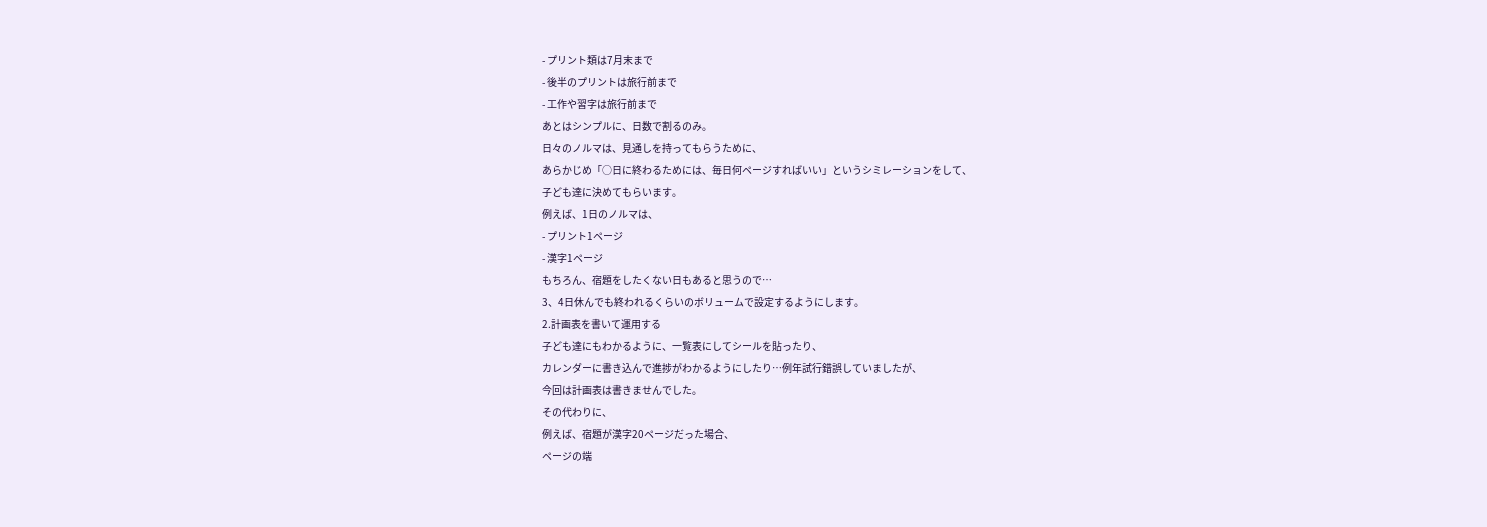- プリント類は7月末まで
- 後半のプリントは旅行前まで
- 工作や習字は旅行前まで
あとはシンプルに、日数で割るのみ。
日々のノルマは、見通しを持ってもらうために、
あらかじめ「○日に終わるためには、毎日何ページすればいい」というシミレーションをして、
子ども達に決めてもらいます。
例えば、1日のノルマは、
- プリント1ページ
- 漢字1ページ
もちろん、宿題をしたくない日もあると思うので…
3、4日休んでも終われるくらいのボリュームで設定するようにします。
2.計画表を書いて運用する
子ども達にもわかるように、一覧表にしてシールを貼ったり、
カレンダーに書き込んで進捗がわかるようにしたり…例年試行錯誤していましたが、
今回は計画表は書きませんでした。
その代わりに、
例えば、宿題が漢字20ページだった場合、
ページの端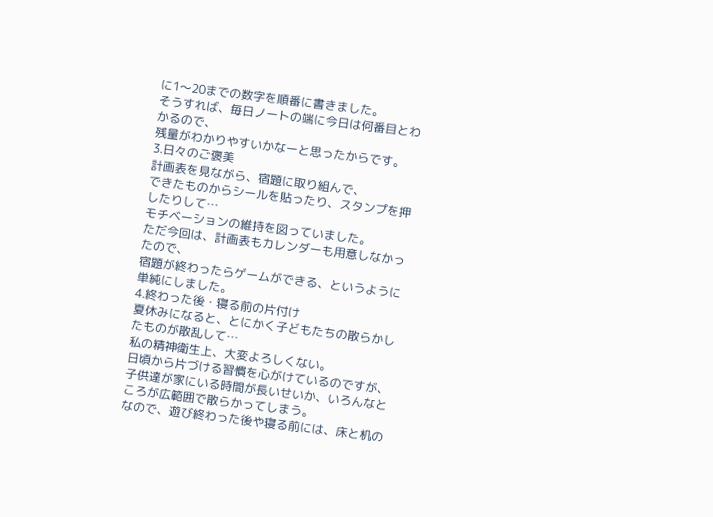に1〜20までの数字を順番に書きました。
そうすれば、毎日ノートの端に今日は何番目とわかるので、
残量がわかりやすいかなーと思ったからです。
3.日々のご褒美
計画表を見ながら、宿題に取り組んで、
できたものからシールを貼ったり、スタンプを押したりして…
モチベーションの維持を図っていました。
ただ今回は、計画表もカレンダーも用意しなかったので、
宿題が終わったらゲームができる、というように単純にしました。
4.終わった後・寝る前の片付け
夏休みになると、とにかく子どもたちの散らかしたものが散乱して…
私の精神衛生上、大変よろしくない。
日頃から片づける習慣を心がけているのですが、
子供達が家にいる時間が長いせいか、いろんなところが広範囲で散らかってしまう。
なので、遊び終わった後や寝る前には、床と机の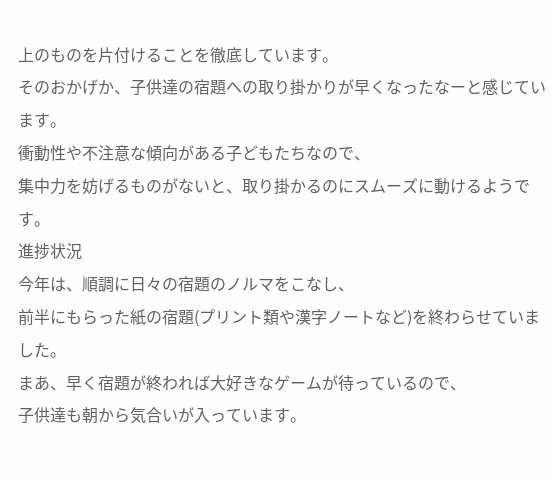上のものを片付けることを徹底しています。
そのおかげか、子供達の宿題への取り掛かりが早くなったなーと感じています。
衝動性や不注意な傾向がある子どもたちなので、
集中力を妨げるものがないと、取り掛かるのにスムーズに動けるようです。
進捗状況
今年は、順調に日々の宿題のノルマをこなし、
前半にもらった紙の宿題(プリント類や漢字ノートなど)を終わらせていました。
まあ、早く宿題が終われば大好きなゲームが待っているので、
子供達も朝から気合いが入っています。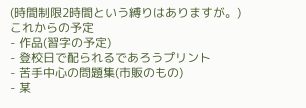(時間制限2時間という縛りはありますが。)
これからの予定
- 作品(習字の予定)
- 登校日で配られるであろうプリント
- 苦手中心の問題集(市販のもの)
- 某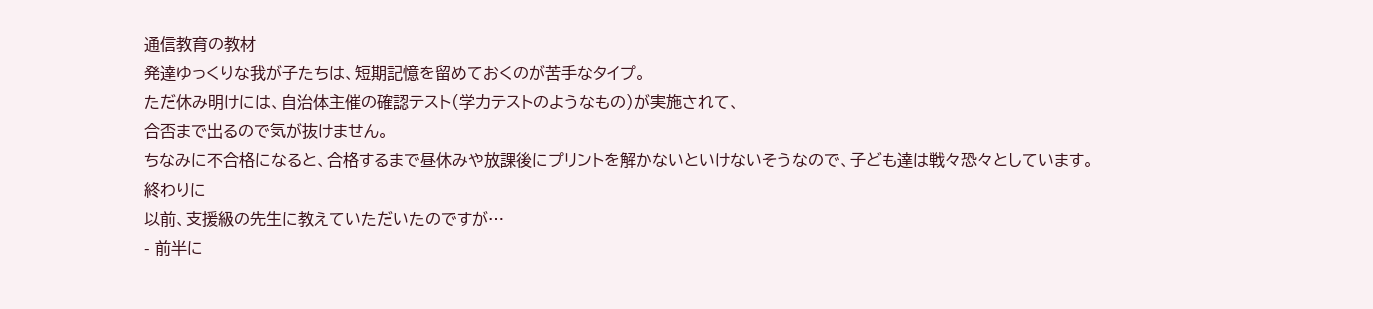通信教育の教材
発達ゆっくりな我が子たちは、短期記憶を留めておくのが苦手なタイプ。
ただ休み明けには、自治体主催の確認テスト(学力テストのようなもの)が実施されて、
合否まで出るので気が抜けません。
ちなみに不合格になると、合格するまで昼休みや放課後にプリントを解かないといけないそうなので、子ども達は戦々恐々としています。
終わりに
以前、支援級の先生に教えていただいたのですが…
- 前半に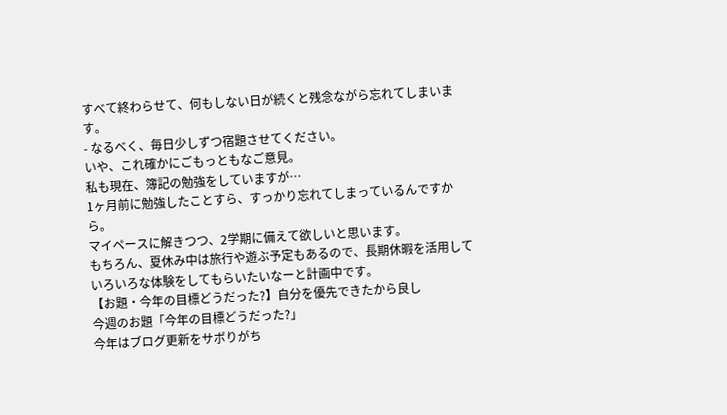すべて終わらせて、何もしない日が続くと残念ながら忘れてしまいます。
- なるべく、毎日少しずつ宿題させてください。
いや、これ確かにごもっともなご意見。
私も現在、簿記の勉強をしていますが…
1ヶ月前に勉強したことすら、すっかり忘れてしまっているんですから。
マイペースに解きつつ、2学期に備えて欲しいと思います。
もちろん、夏休み中は旅行や遊ぶ予定もあるので、長期休暇を活用していろいろな体験をしてもらいたいなーと計画中です。
【お題・今年の目標どうだった?】自分を優先できたから良し
今週のお題「今年の目標どうだった?」
今年はブログ更新をサボりがち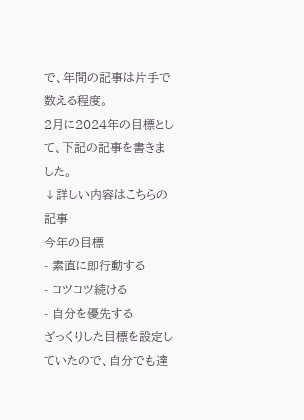で、年間の記事は片手で数える程度。
2月に2024年の目標として、下記の記事を書きました。
↓詳しい内容はこちらの記事
今年の目標
- 素直に即行動する
- コツコツ続ける
- 自分を優先する
ざっくりした目標を設定していたので、自分でも達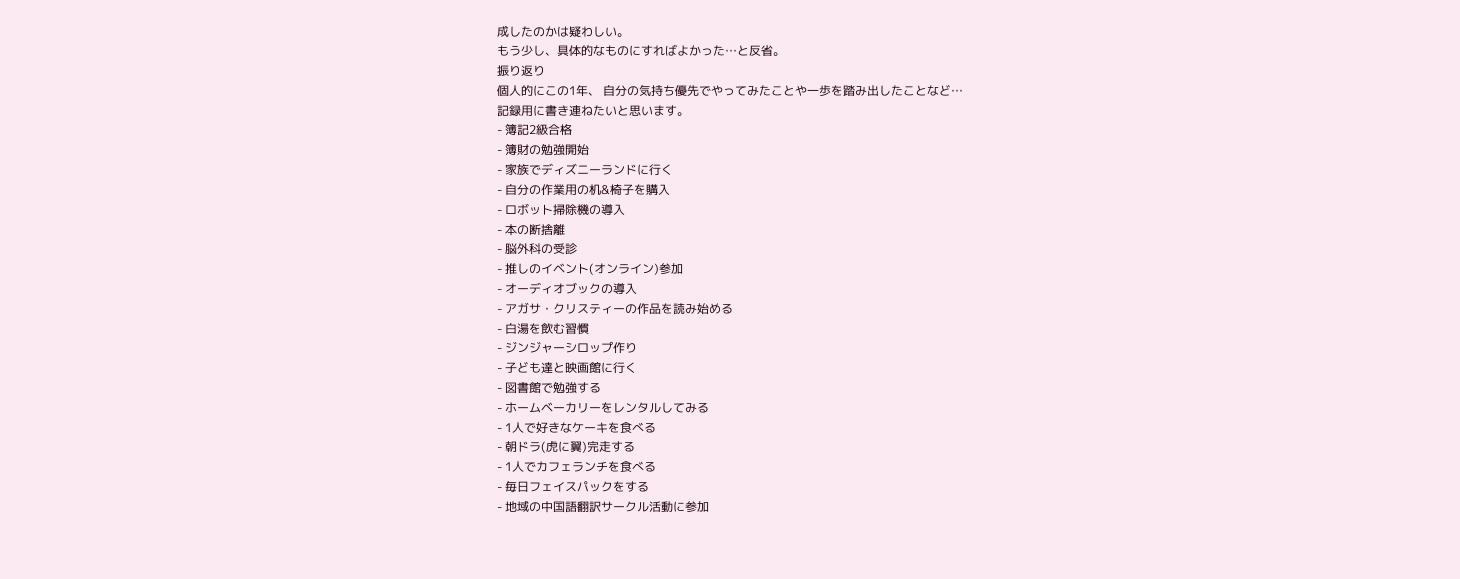成したのかは疑わしい。
もう少し、具体的なものにすればよかった…と反省。
振り返り
個人的にこの1年、 自分の気持ち優先でやってみたことや一歩を踏み出したことなど…
記録用に書き連ねたいと思います。
- 簿記2級合格
- 簿財の勉強開始
- 家族でディズニーランドに行く
- 自分の作業用の机&椅子を購入
- ロボット掃除機の導入
- 本の断捨離
- 脳外科の受診
- 推しのイベント(オンライン)参加
- オーディオブックの導入
- アガサ・クリスティーの作品を読み始める
- 白湯を飲む習慣
- ジンジャーシロップ作り
- 子ども達と映画館に行く
- 図書館で勉強する
- ホームベーカリーをレンタルしてみる
- 1人で好きなケーキを食べる
- 朝ドラ(虎に翼)完走する
- 1人でカフェランチを食べる
- 毎日フェイスパックをする
- 地域の中国語翻訳サークル活動に参加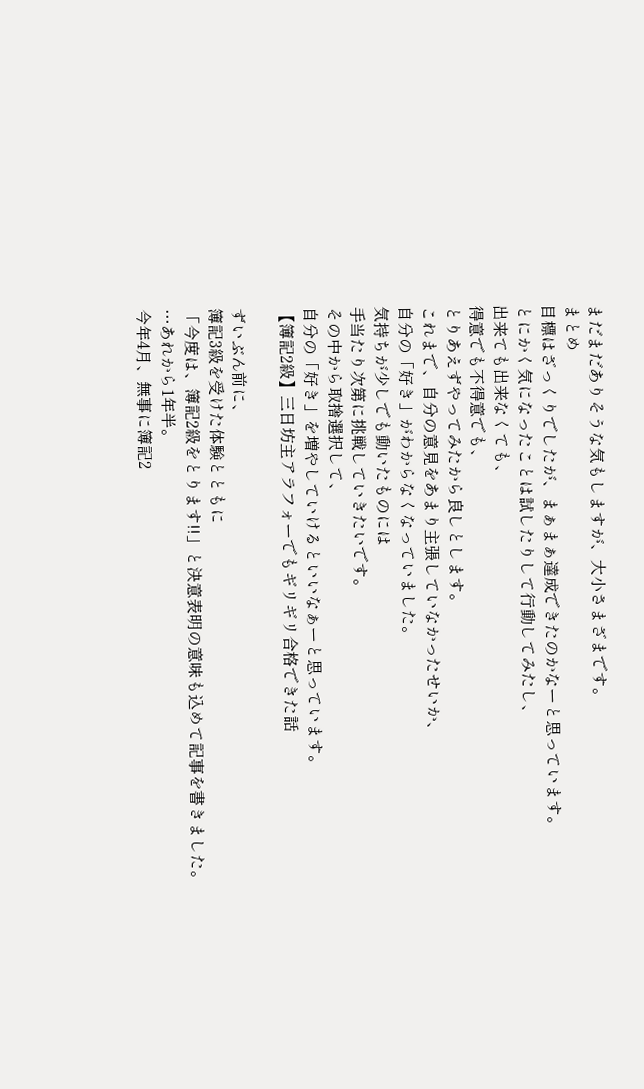まだまだありそうな気もしますが、大小さまざまです。
まとめ
目標はざっくりでしたが、まぁまぁ達成できたのかなーと思っています。
とにかく気になったことは試したりして行動してみたし、
出来ても出来なくても、
得意でも不得意でも、
とりあえずやってみたから良しとします。
これまで、自分の意見をあまり主張していなかったせいか、
自分の「好き」がわからなくなっていました。
気持ちが少しでも動いたものには
手当たり次第に挑戦していきたいです。
その中から取捨選択して、
自分の「好き」を増やしていけるといいなぁーと思っています。
【簿記2級】三日坊主アラフォーでもギリギリ合格できた話

ずいぶん前に、
簿記3級を受けた体験とともに
「今度は、簿記2級をとります!!」と決意表明の意味も込めて記事を書きました。
…あれから1年半。
今年4月、無事に簿記2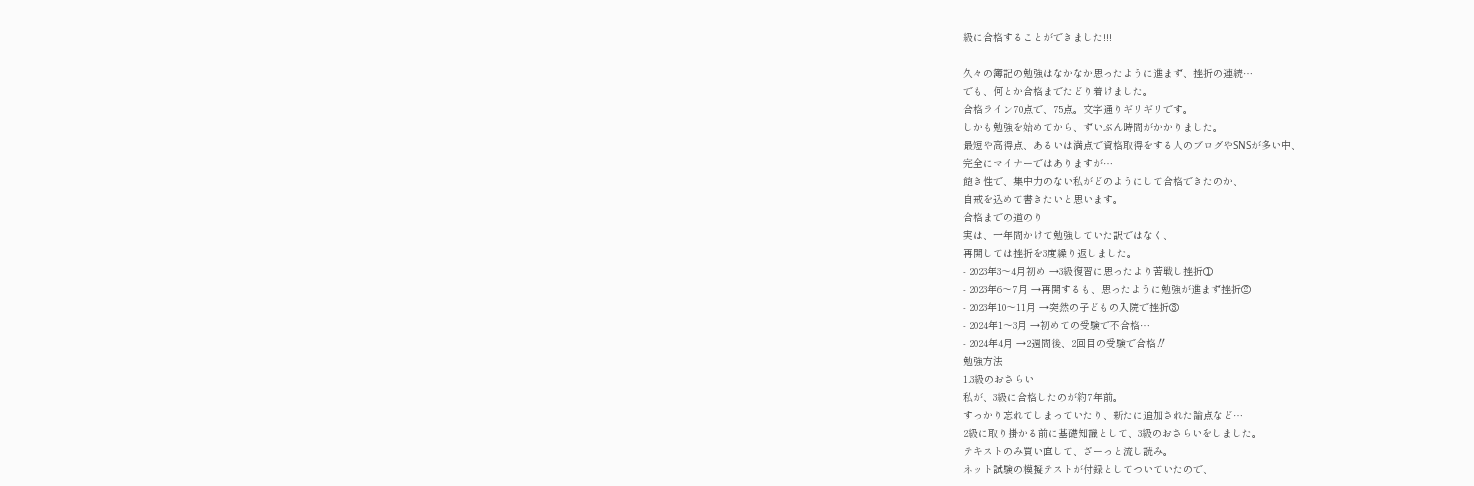級に合格することができました!!!

久々の簿記の勉強はなかなか思ったように進まず、挫折の連続…
でも、何とか合格までたどり着けました。
合格ライン70点で、75点。文字通りギリギリです。
しかも勉強を始めてから、ずいぶん時間がかかりました。
最短や高得点、あるいは満点で資格取得をする人のブログやSNSが多い中、
完全にマイナーではありますが…
飽き性で、集中力のない私がどのようにして合格できたのか、
自戒を込めて書きたいと思います。
合格までの道のり
実は、一年間かけて勉強していた訳ではなく、
再開しては挫折を3度繰り返しました。
- 2023年3〜4月初め →3級復習に思ったより苦戦し挫折①
- 2023年6〜7月 →再開するも、思ったように勉強が進まず挫折②
- 2023年10〜11月 →突然の子どもの入院で挫折③
- 2024年1〜3月 →初めての受験で不合格…
- 2024年4月 →2週間後、2回目の受験で合格‼
勉強方法
1.3級のおさらい
私が、3級に合格したのが約7年前。
すっかり忘れてしまっていたり、新たに追加された論点など…
2級に取り掛かる前に基礎知識として、3級のおさらいをしました。
テキストのみ買い直して、ざーっと流し読み。
ネット試験の模擬テストが付録としてついていたので、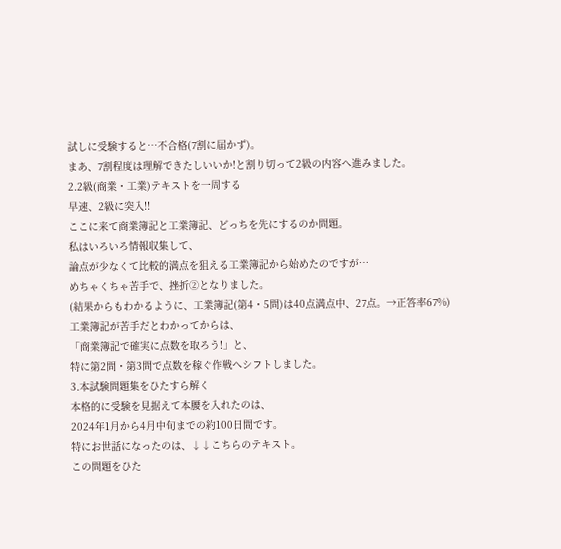試しに受験すると…不合格(7割に届かず)。
まあ、7割程度は理解できたしいいか!と割り切って2級の内容へ進みました。
2.2級(商業・工業)テキストを一周する
早速、2級に突入!!
ここに来て商業簿記と工業簿記、どっちを先にするのか問題。
私はいろいろ情報収集して、
論点が少なくて比較的満点を狙える工業簿記から始めたのですが…
めちゃくちゃ苦手で、挫折②となりました。
(結果からもわかるように、工業簿記(第4・5問)は40点満点中、27点。→正答率67%)
工業簿記が苦手だとわかってからは、
「商業簿記で確実に点数を取ろう!」と、
特に第2問・第3問で点数を稼ぐ作戦へシフトしました。
3.本試験問題集をひたすら解く
本格的に受験を見据えて本腰を入れたのは、
2024年1月から4月中旬までの約100日間です。
特にお世話になったのは、↓↓こちらのテキスト。
この問題をひた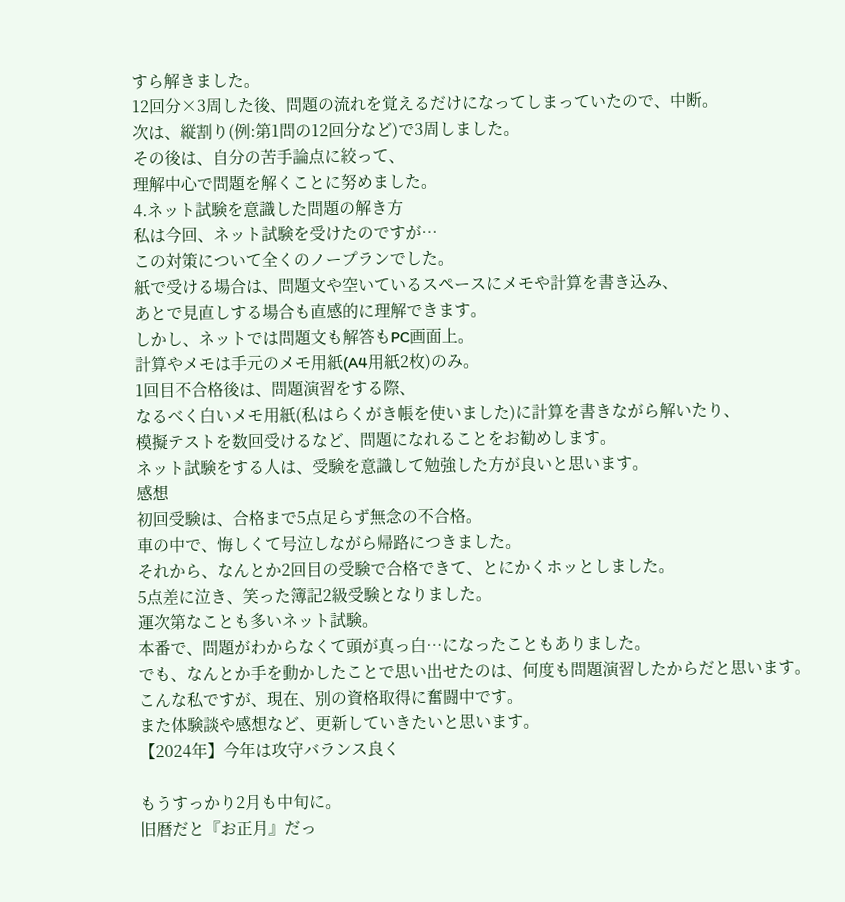すら解きました。
12回分×3周した後、問題の流れを覚えるだけになってしまっていたので、中断。
次は、縦割り(例:第1問の12回分など)で3周しました。
その後は、自分の苦手論点に絞って、
理解中心で問題を解くことに努めました。
4.ネット試験を意識した問題の解き方
私は今回、ネット試験を受けたのですが…
この対策について全くのノープランでした。
紙で受ける場合は、問題文や空いているスペースにメモや計算を書き込み、
あとで見直しする場合も直感的に理解できます。
しかし、ネットでは問題文も解答もPC画面上。
計算やメモは手元のメモ用紙(A4用紙2枚)のみ。
1回目不合格後は、問題演習をする際、
なるべく白いメモ用紙(私はらくがき帳を使いました)に計算を書きながら解いたり、
模擬テストを数回受けるなど、問題になれることをお勧めします。
ネット試験をする人は、受験を意識して勉強した方が良いと思います。
感想
初回受験は、合格まで5点足らず無念の不合格。
車の中で、悔しくて号泣しながら帰路につきました。
それから、なんとか2回目の受験で合格できて、とにかくホッとしました。
5点差に泣き、笑った簿記2級受験となりました。
運次第なことも多いネット試験。
本番で、問題がわからなくて頭が真っ白…になったこともありました。
でも、なんとか手を動かしたことで思い出せたのは、何度も問題演習したからだと思います。
こんな私ですが、現在、別の資格取得に奮闘中です。
また体験談や感想など、更新していきたいと思います。
【2024年】今年は攻守バランス良く

もうすっかり2月も中旬に。
旧暦だと『お正月』だっ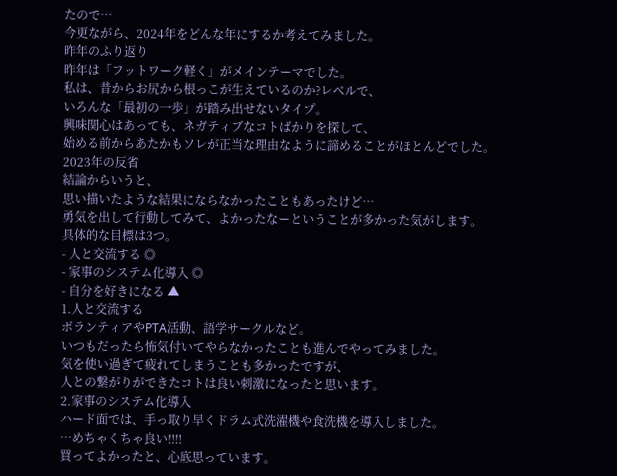たので…
今更ながら、2024年をどんな年にするか考えてみました。
昨年のふり返り
昨年は「フットワーク軽く」がメインテーマでした。
私は、昔からお尻から根っこが生えているのか?レベルで、
いろんな「最初の一歩」が踏み出せないタイプ。
興味関心はあっても、ネガティブなコトばかりを探して、
始める前からあたかもソレが正当な理由なように諦めることがほとんどでした。
2023年の反省
結論からいうと、
思い描いたような結果にならなかったこともあったけど…
勇気を出して行動してみて、よかったなーということが多かった気がします。
具体的な目標は3つ。
- 人と交流する ◎
- 家事のシステム化導入 ◎
- 自分を好きになる ▲
1.人と交流する
ボランティアやPTA活動、語学サークルなど。
いつもだったら怖気付いてやらなかったことも進んでやってみました。
気を使い過ぎて疲れてしまうことも多かったですが、
人との繋がりができたコトは良い刺激になったと思います。
2.家事のシステム化導入
ハード面では、手っ取り早くドラム式洗濯機や食洗機を導入しました。
…めちゃくちゃ良い‼‼
買ってよかったと、心底思っています。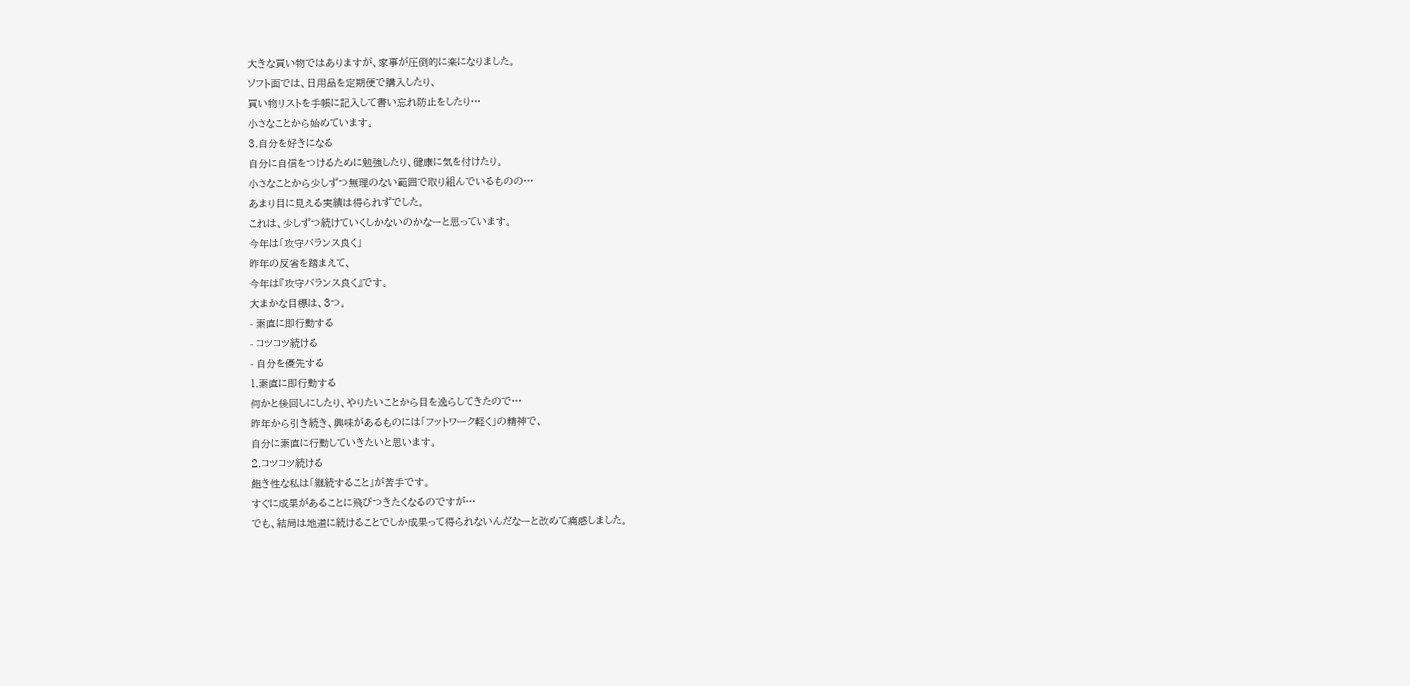大きな買い物ではありますが、家事が圧倒的に楽になりました。
ソフト面では、日用品を定期便で購入したり、
買い物リストを手帳に記入して書い忘れ防止をしたり…
小さなことから始めています。
3.自分を好きになる
自分に自信をつけるために勉強したり、健康に気を付けたり。
小さなことから少しずつ無理のない範囲で取り組んでいるものの…
あまり目に見える実績は得られずでした。
これは、少しずつ続けていくしかないのかなーと思っています。
今年は「攻守バランス良く」
昨年の反省を踏まえて、
今年は『攻守バランス良く』です。
大まかな目標は、3つ。
- 素直に即行動する
- コツコツ続ける
- 自分を優先する
1.素直に即行動する
何かと後回しにしたり、やりたいことから目を逸らしてきたので…
昨年から引き続き、興味があるものには「フットワーク軽く」の精神で、
自分に素直に行動していきたいと思います。
2.コツコツ続ける
飽き性な私は「継続すること」が苦手です。
すぐに成果があることに飛びつきたくなるのですが…
でも、結局は地道に続けることでしか成果って得られないんだなーと改めて痛感しました。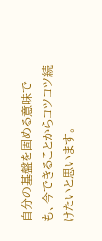自分の基盤を固める意味でも、今できることからコツコツ続けたいと思います。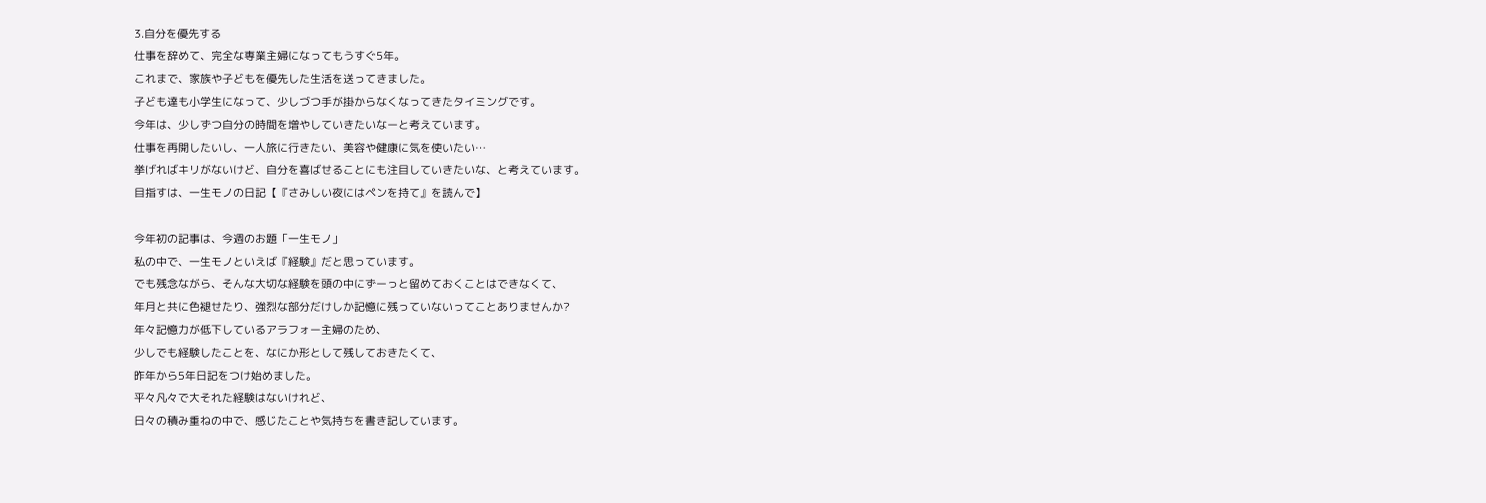3.自分を優先する
仕事を辞めて、完全な専業主婦になってもうすぐ5年。
これまで、家族や子どもを優先した生活を送ってきました。
子ども達も小学生になって、少しづつ手が掛からなくなってきたタイミングです。
今年は、少しずつ自分の時間を増やしていきたいなーと考えています。
仕事を再開したいし、一人旅に行きたい、美容や健康に気を使いたい…
挙げればキリがないけど、自分を喜ばせることにも注目していきたいな、と考えています。
目指すは、一生モノの日記【『さみしい夜にはペンを持て』を読んで】

今年初の記事は、今週のお題「一生モノ」
私の中で、一生モノといえば『経験』だと思っています。
でも残念ながら、そんな大切な経験を頭の中にずーっと留めておくことはできなくて、
年月と共に色褪せたり、強烈な部分だけしか記憶に残っていないってことありませんか?
年々記憶力が低下しているアラフォー主婦のため、
少しでも経験したことを、なにか形として残しておきたくて、
昨年から5年日記をつけ始めました。
平々凡々で大それた経験はないけれど、
日々の積み重ねの中で、感じたことや気持ちを書き記しています。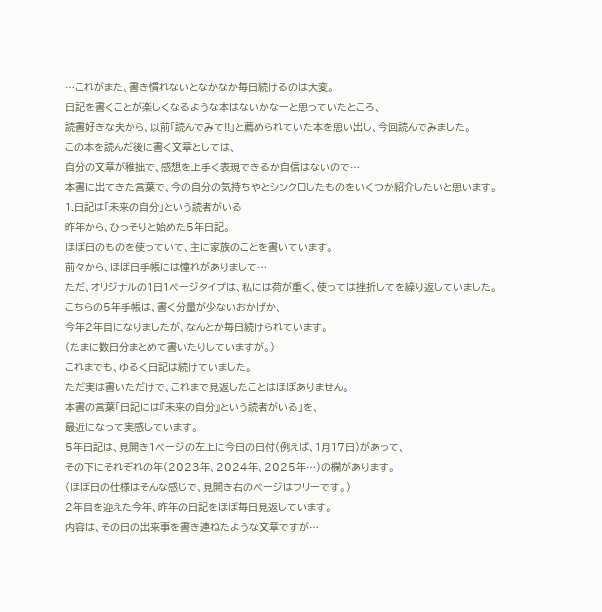…これがまた、書き慣れないとなかなか毎日続けるのは大変。
日記を書くことが楽しくなるような本はないかなーと思っていたところ、
読書好きな夫から、以前「読んでみて!!」と薦められていた本を思い出し、今回読んでみました。
この本を読んだ後に書く文章としては、
自分の文章が稚拙で、感想を上手く表現できるか自信はないので…
本書に出てきた言葉で、今の自分の気持ちやとシンクロしたものをいくつか紹介したいと思います。
1.日記は「未来の自分」という読者がいる
昨年から、ひっそりと始めた5年日記。
ほぼ日のものを使っていて、主に家族のことを書いています。
前々から、ほぼ日手帳には憧れがありまして…
ただ、オリジナルの1日1ページタイプは、私には荷が重く、使っては挫折してを繰り返していました。
こちらの5年手帳は、書く分量が少ないおかげか、
今年2年目になりましたが、なんとか毎日続けられています。
(たまに数日分まとめて書いたりしていますが。)
これまでも、ゆるく日記は続けていました。
ただ実は書いただけで、これまで見返したことはほぼありません。
本書の言葉「日記には『未来の自分』という読者がいる」を、
最近になって実感しています。
5年日記は、見開き1ページの左上に今日の日付(例えば、1月17日)があって、
その下にそれぞれの年(2023年、2024年、2025年…)の欄があります。
(ほぼ日の仕様はそんな感じで、見開き右のページはフリーです。)
2年目を迎えた今年、昨年の日記をほぼ毎日見返しています。
内容は、その日の出来事を書き連ねたような文章ですが…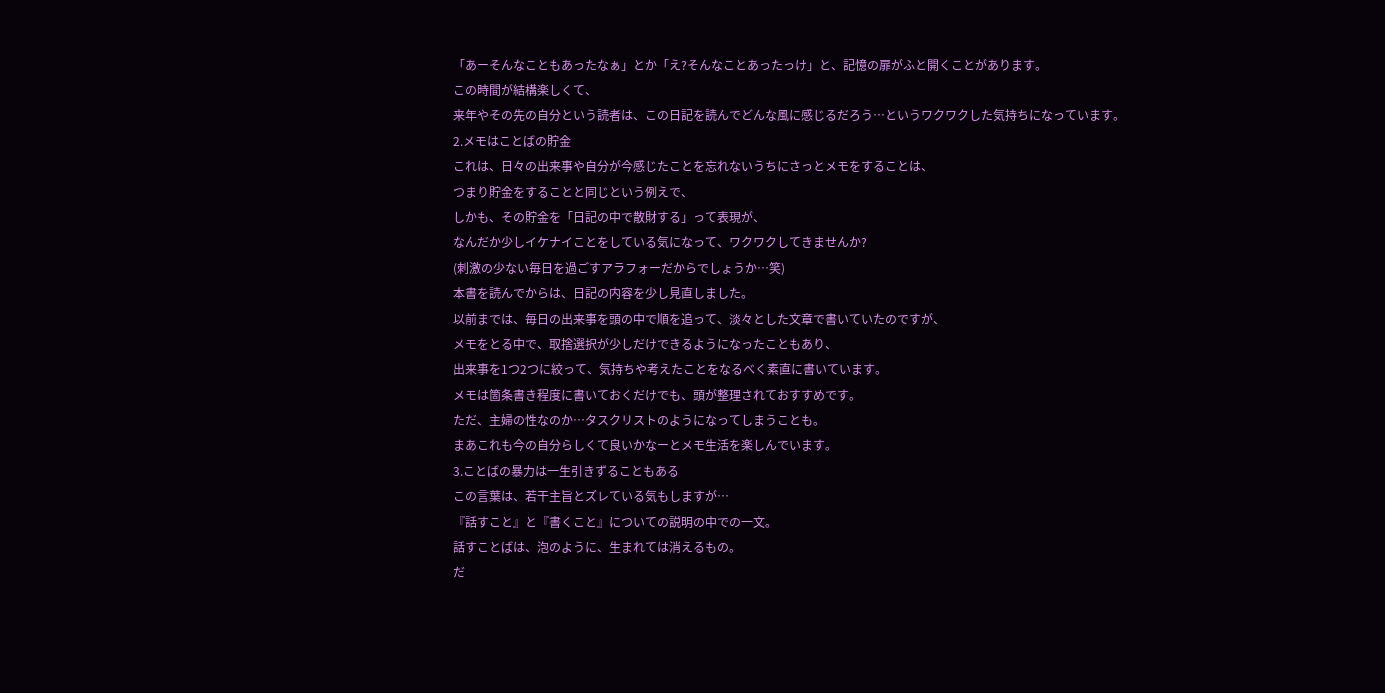「あーそんなこともあったなぁ」とか「え?そんなことあったっけ」と、記憶の扉がふと開くことがあります。
この時間が結構楽しくて、
来年やその先の自分という読者は、この日記を読んでどんな風に感じるだろう…というワクワクした気持ちになっています。
2.メモはことばの貯金
これは、日々の出来事や自分が今感じたことを忘れないうちにさっとメモをすることは、
つまり貯金をすることと同じという例えで、
しかも、その貯金を「日記の中で散財する」って表現が、
なんだか少しイケナイことをしている気になって、ワクワクしてきませんか?
(刺激の少ない毎日を過ごすアラフォーだからでしょうか…笑)
本書を読んでからは、日記の内容を少し見直しました。
以前までは、毎日の出来事を頭の中で順を追って、淡々とした文章で書いていたのですが、
メモをとる中で、取捨選択が少しだけできるようになったこともあり、
出来事を1つ2つに絞って、気持ちや考えたことをなるべく素直に書いています。
メモは箇条書き程度に書いておくだけでも、頭が整理されておすすめです。
ただ、主婦の性なのか…タスクリストのようになってしまうことも。
まあこれも今の自分らしくて良いかなーとメモ生活を楽しんでいます。
3.ことばの暴力は一生引きずることもある
この言葉は、若干主旨とズレている気もしますが…
『話すこと』と『書くこと』についての説明の中での一文。
話すことばは、泡のように、生まれては消えるもの。
だ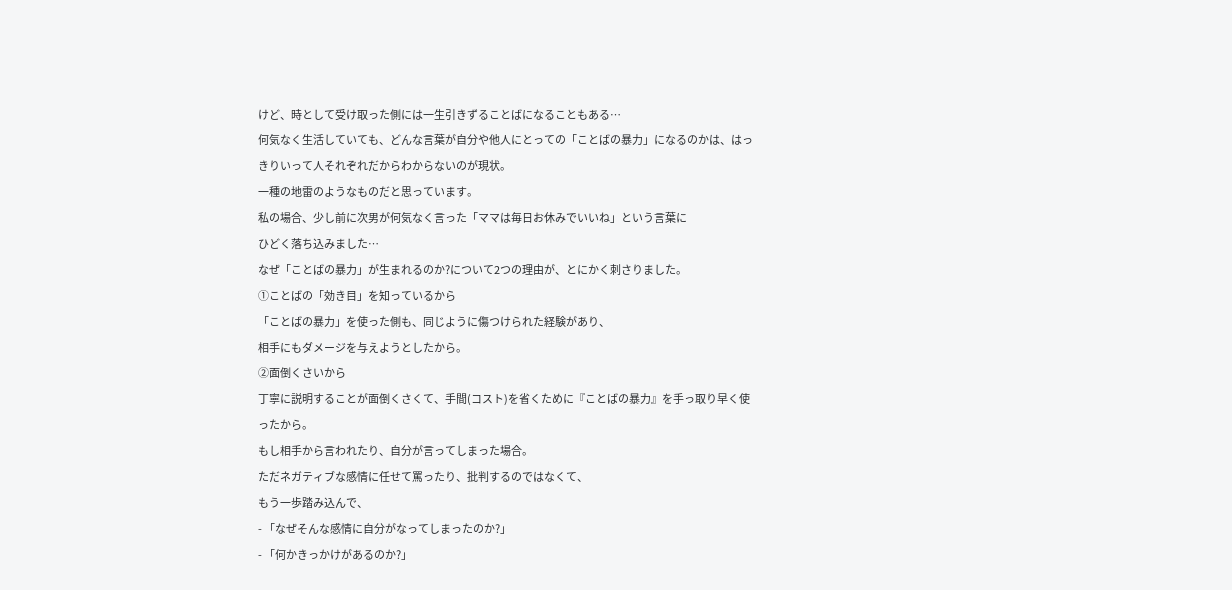けど、時として受け取った側には一生引きずることばになることもある…
何気なく生活していても、どんな言葉が自分や他人にとっての「ことばの暴力」になるのかは、はっきりいって人それぞれだからわからないのが現状。
一種の地雷のようなものだと思っています。
私の場合、少し前に次男が何気なく言った「ママは毎日お休みでいいね」という言葉に
ひどく落ち込みました…
なぜ「ことばの暴力」が生まれるのか?について2つの理由が、とにかく刺さりました。
①ことばの「効き目」を知っているから
「ことばの暴力」を使った側も、同じように傷つけられた経験があり、
相手にもダメージを与えようとしたから。
②面倒くさいから
丁寧に説明することが面倒くさくて、手間(コスト)を省くために『ことばの暴力』を手っ取り早く使ったから。
もし相手から言われたり、自分が言ってしまった場合。
ただネガティブな感情に任せて罵ったり、批判するのではなくて、
もう一歩踏み込んで、
- 「なぜそんな感情に自分がなってしまったのか?」
- 「何かきっかけがあるのか?」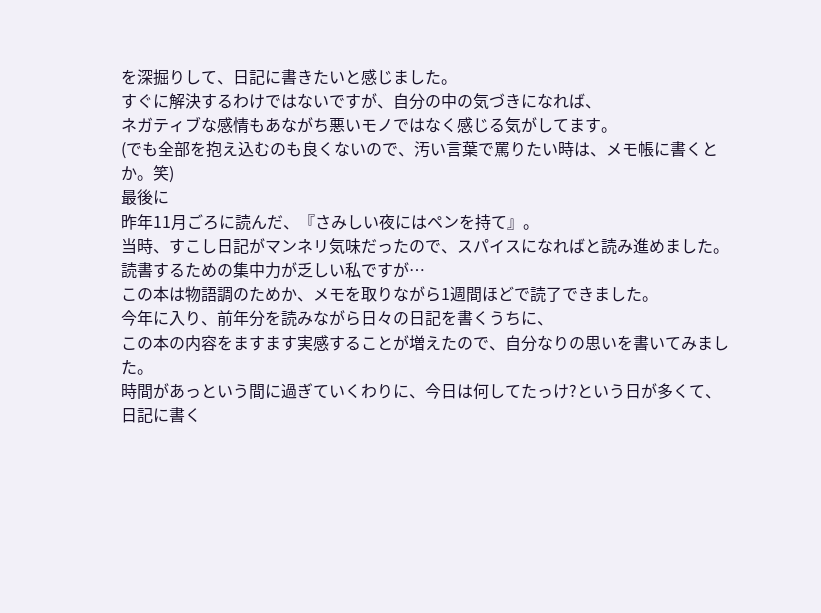を深掘りして、日記に書きたいと感じました。
すぐに解決するわけではないですが、自分の中の気づきになれば、
ネガティブな感情もあながち悪いモノではなく感じる気がしてます。
(でも全部を抱え込むのも良くないので、汚い言葉で罵りたい時は、メモ帳に書くとか。笑)
最後に
昨年11月ごろに読んだ、『さみしい夜にはペンを持て』。
当時、すこし日記がマンネリ気味だったので、スパイスになればと読み進めました。
読書するための集中力が乏しい私ですが…
この本は物語調のためか、メモを取りながら1週間ほどで読了できました。
今年に入り、前年分を読みながら日々の日記を書くうちに、
この本の内容をますます実感することが増えたので、自分なりの思いを書いてみました。
時間があっという間に過ぎていくわりに、今日は何してたっけ?という日が多くて、
日記に書く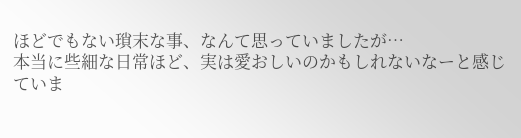ほどでもない瑣末な事、なんて思っていましたが…
本当に些細な日常ほど、実は愛おしいのかもしれないなーと感じていま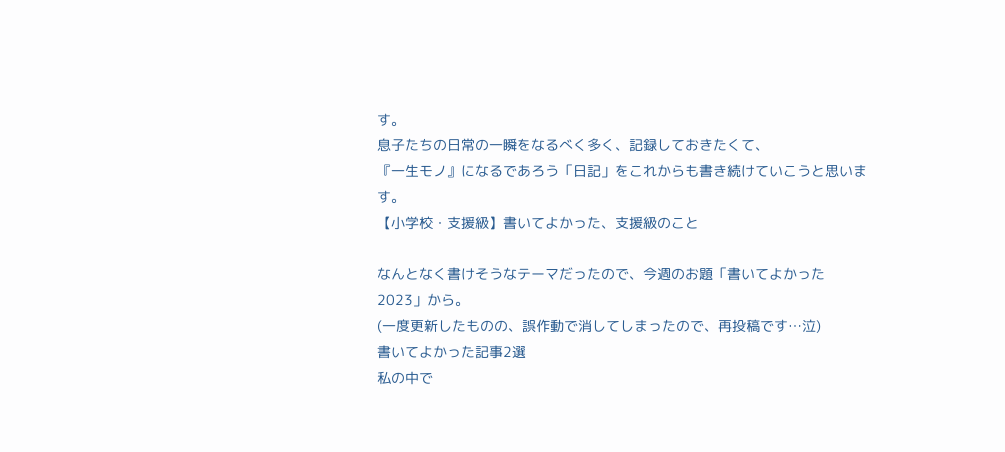す。
息子たちの日常の一瞬をなるべく多く、記録しておきたくて、
『一生モノ』になるであろう「日記」をこれからも書き続けていこうと思います。
【小学校・支援級】書いてよかった、支援級のこと

なんとなく書けそうなテーマだったので、今週のお題「書いてよかった2023」から。
(一度更新したものの、誤作動で消してしまったので、再投稿です…泣)
書いてよかった記事2選
私の中で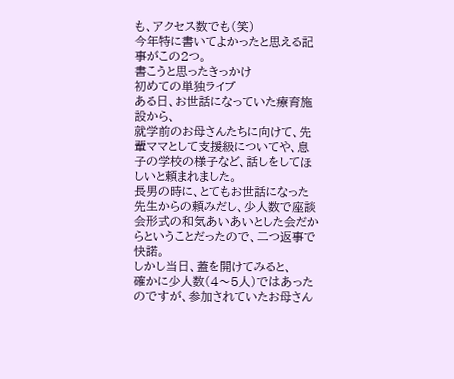も、アクセス数でも(笑)
今年特に書いてよかったと思える記事がこの2つ。
書こうと思ったきっかけ
初めての単独ライブ
ある日、お世話になっていた療育施設から、
就学前のお母さんたちに向けて、先輩ママとして支援級についてや、息子の学校の様子など、話しをしてほしいと頼まれました。
長男の時に、とてもお世話になった先生からの頼みだし、少人数で座談会形式の和気あいあいとした会だからということだったので、二つ返事で快諾。
しかし当日、蓋を開けてみると、
確かに少人数(4〜5人)ではあったのですが、参加されていたお母さん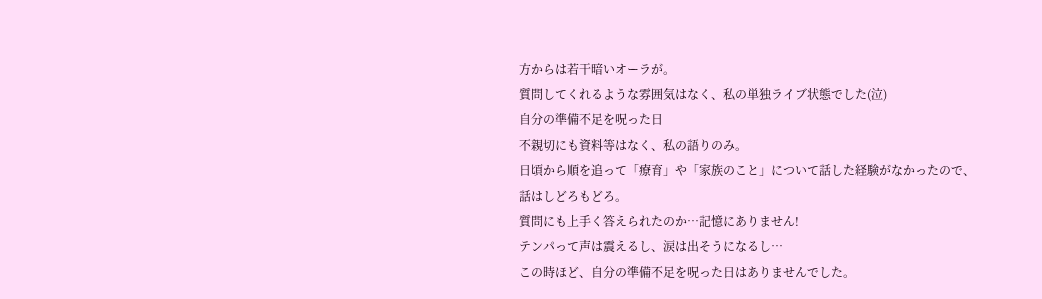方からは若干暗いオーラが。
質問してくれるような雰囲気はなく、私の単独ライブ状態でした(泣)
自分の準備不足を呪った日
不親切にも資料等はなく、私の語りのみ。
日頃から順を追って「療育」や「家族のこと」について話した経験がなかったので、
話はしどろもどろ。
質問にも上手く答えられたのか…記憶にありません!
テンパって声は震えるし、涙は出そうになるし…
この時ほど、自分の準備不足を呪った日はありませんでした。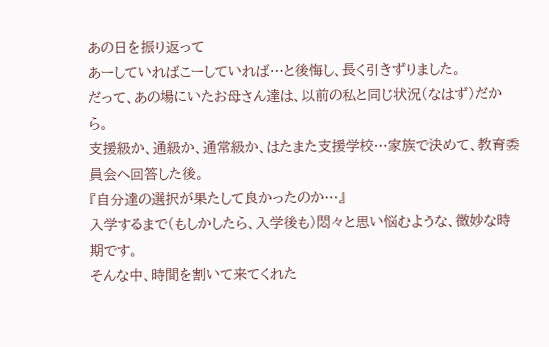あの日を振り返って
あーしていればこーしていれば…と後悔し、長く引きずりました。
だって、あの場にいたお母さん達は、以前の私と同じ状況(なはず)だから。
支援級か、通級か、通常級か、はたまた支援学校…家族で決めて、教育委員会へ回答した後。
『自分達の選択が果たして良かったのか…』
入学するまで(もしかしたら、入学後も)悶々と思い悩むような、微妙な時期です。
そんな中、時間を割いて来てくれた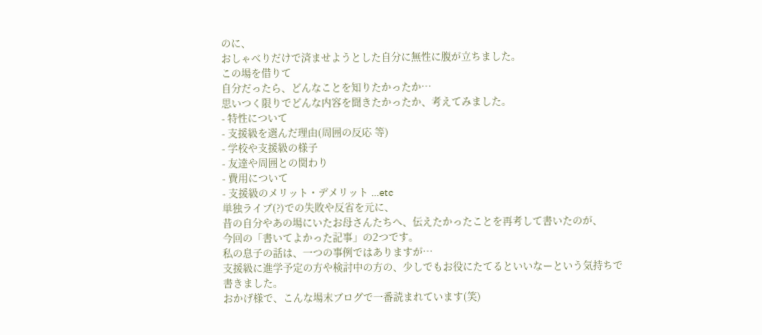のに、
おしゃべりだけで済ませようとした自分に無性に腹が立ちました。
この場を借りて
自分だったら、どんなことを知りたかったか…
思いつく限りでどんな内容を聞きたかったか、考えてみました。
- 特性について
- 支援級を選んだ理由(周囲の反応 等)
- 学校や支援級の様子
- 友達や周囲との関わり
- 費用について
- 支援級のメリット・デメリット …etc
単独ライブ(?)での失敗や反省を元に、
昔の自分やあの場にいたお母さんたちへ、伝えたかったことを再考して書いたのが、
今回の「書いてよかった記事」の2つです。
私の息子の話は、一つの事例ではありますが…
支援級に進学予定の方や検討中の方の、少しでもお役にたてるといいなーという気持ちで書きました。
おかげ様で、こんな場末ブログで一番読まれています(笑)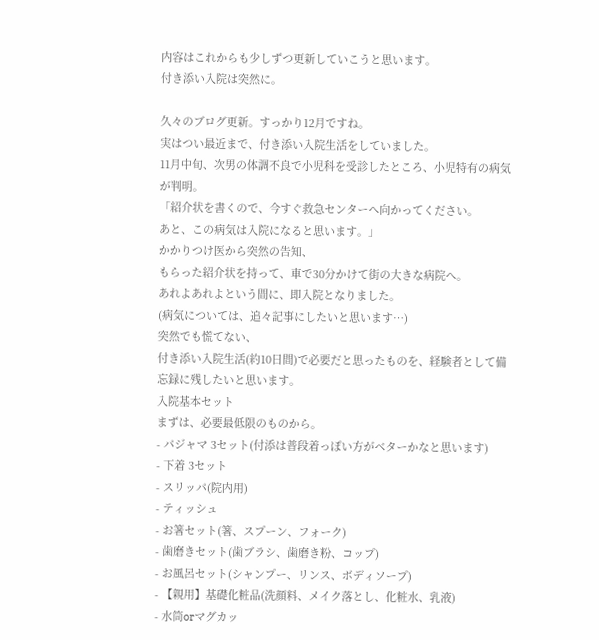内容はこれからも少しずつ更新していこうと思います。
付き添い入院は突然に。

久々のブログ更新。すっかり12月ですね。
実はつい最近まで、付き添い入院生活をしていました。
11月中旬、次男の体調不良で小児科を受診したところ、小児特有の病気が判明。
「紹介状を書くので、今すぐ救急センターへ向かってください。
あと、この病気は入院になると思います。」
かかりつけ医から突然の告知、
もらった紹介状を持って、車で30分かけて街の大きな病院へ。
あれよあれよという間に、即入院となりました。
(病気については、追々記事にしたいと思います…)
突然でも慌てない、
付き添い入院生活(約10日間)で必要だと思ったものを、経験者として備忘録に残したいと思います。
入院基本セット
まずは、必要最低限のものから。
- パジャマ 3セット(付添は普段着っぽい方がベターかなと思います)
- 下着 3セット
- スリッパ(院内用)
- ティッシュ
- お箸セット(箸、スプーン、フォーク)
- 歯磨きセット(歯ブラシ、歯磨き粉、コップ)
- お風呂セット(シャンプー、リンス、ボディソープ)
- 【親用】基礎化粧品(洗顔料、メイク落とし、化粧水、乳液)
- 水筒orマグカッ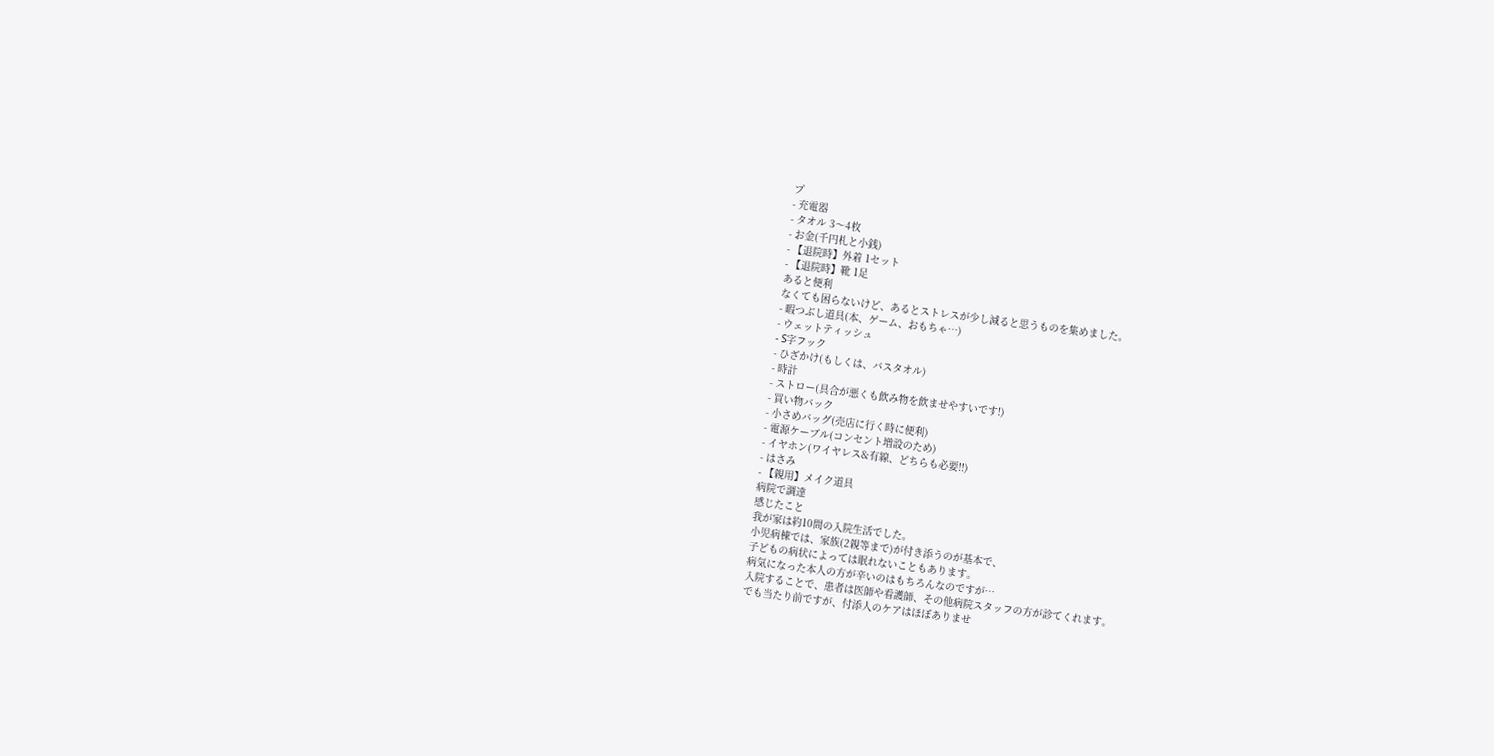プ
- 充電器
- タオル 3〜4枚
- お金(千円札と小銭)
- 【退院時】外着 1セット
- 【退院時】靴 1足
あると便利
なくても困らないけど、あるとストレスが少し減ると思うものを集めました。
- 暇つぶし道具(本、ゲーム、おもちゃ…)
- ウェットティッシュ
- S字フック
- ひざかけ(もしくは、バスタオル)
- 時計
- ストロー(具合が悪くも飲み物を飲ませやすいです!)
- 買い物バック
- 小さめバッグ(売店に行く時に便利)
- 電源ケーブル(コンセント増設のため)
- イヤホン(ワイヤレス&有線、どちらも必要!!)
- はさみ
- 【親用】メイク道具
病院で調達
感じたこと
我が家は約10間の入院生活でした。
小児病棟では、家族(2親等まで)が付き添うのが基本で、
子どもの病状によっては眠れないこともあります。
病気になった本人の方が辛いのはもちろんなのですが…
入院することで、患者は医師や看護師、その他病院スタッフの方が診てくれます。
でも当たり前ですが、付添人のケアはほぼありませ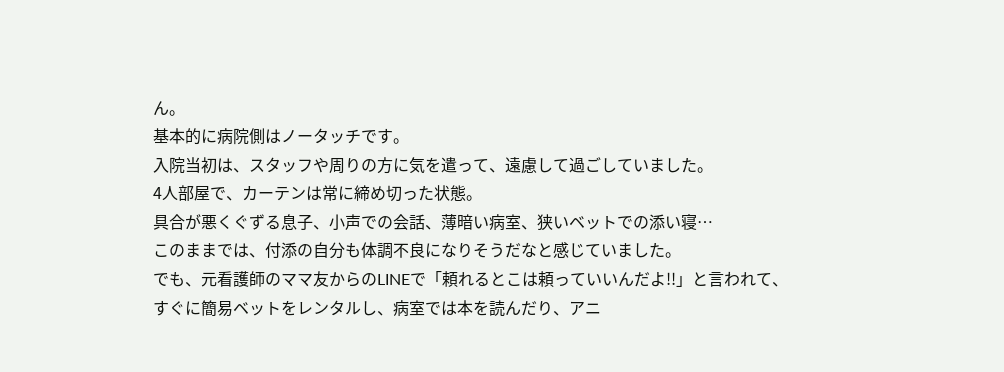ん。
基本的に病院側はノータッチです。
入院当初は、スタッフや周りの方に気を遣って、遠慮して過ごしていました。
4人部屋で、カーテンは常に締め切った状態。
具合が悪くぐずる息子、小声での会話、薄暗い病室、狭いベットでの添い寝…
このままでは、付添の自分も体調不良になりそうだなと感じていました。
でも、元看護師のママ友からのLINEで「頼れるとこは頼っていいんだよ!!」と言われて、
すぐに簡易ベットをレンタルし、病室では本を読んだり、アニ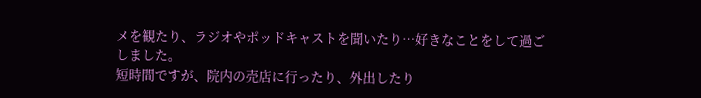メを観たり、ラジオやポッドキャストを聞いたり…好きなことをして過ごしました。
短時間ですが、院内の売店に行ったり、外出したり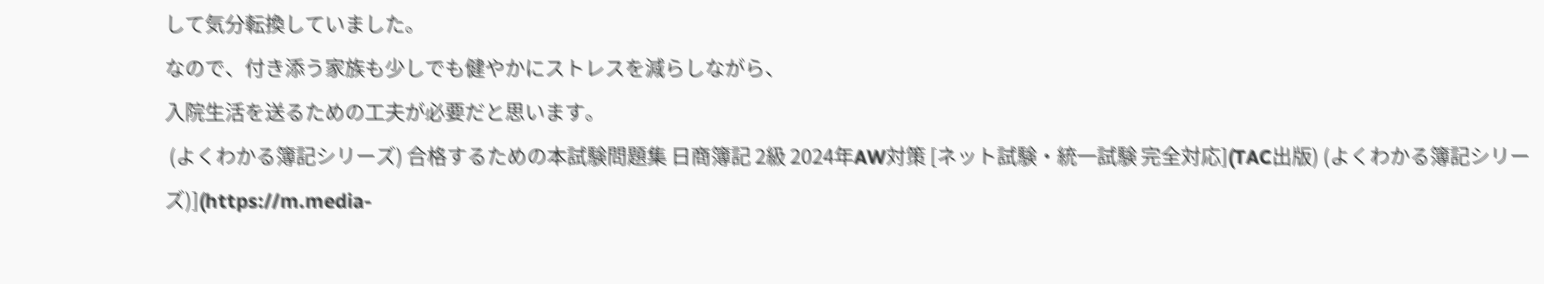して気分転換していました。
なので、付き添う家族も少しでも健やかにストレスを減らしながら、
入院生活を送るための工夫が必要だと思います。
 (よくわかる簿記シリーズ) 合格するための本試験問題集 日商簿記 2級 2024年AW対策 [ネット試験・統一試験 完全対応](TAC出版) (よくわかる簿記シリーズ)](https://m.media-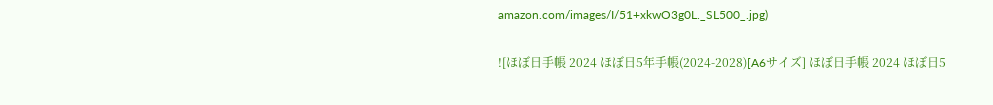amazon.com/images/I/51+xkwO3g0L._SL500_.jpg)

![ほぼ日手帳 2024 ほぼ日5年手帳(2024-2028)[A6サイズ] ほぼ日手帳 2024 ほぼ日5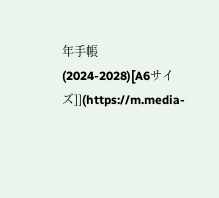年手帳(2024-2028)[A6サイズ]](https://m.media-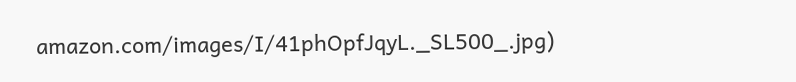amazon.com/images/I/41phOpfJqyL._SL500_.jpg)